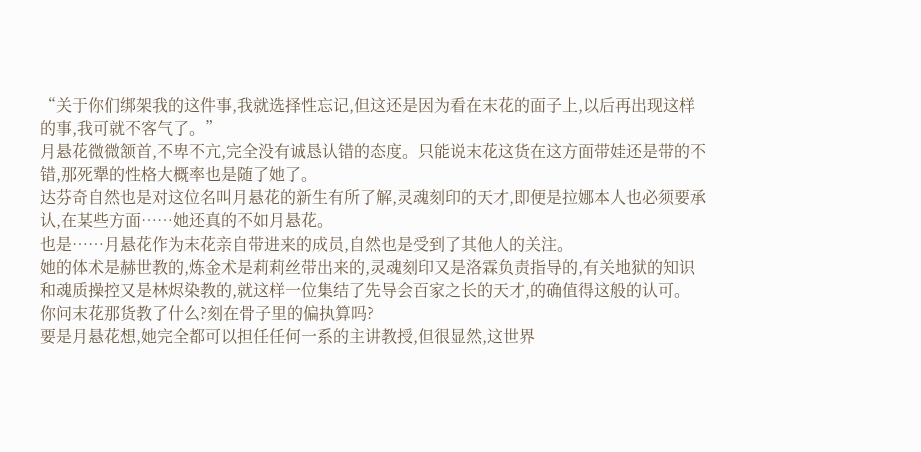“关于你们绑架我的这件事,我就选择性忘记,但这还是因为看在末花的面子上,以后再出现这样的事,我可就不客气了。”
月悬花微微颔首,不卑不亢,完全没有诚恳认错的态度。只能说末花这货在这方面带娃还是带的不错,那死犟的性格大概率也是随了她了。
达芬奇自然也是对这位名叫月悬花的新生有所了解,灵魂刻印的天才,即便是拉娜本人也必须要承认,在某些方面……她还真的不如月悬花。
也是……月悬花作为末花亲自带进来的成员,自然也是受到了其他人的关注。
她的体术是赫世教的,炼金术是莉莉丝带出来的,灵魂刻印又是洛霖负责指导的,有关地狱的知识和魂质操控又是林烬染教的,就这样一位集结了先导会百家之长的天才,的确值得这般的认可。
你问末花那货教了什么?刻在骨子里的偏执算吗?
要是月悬花想,她完全都可以担任任何一系的主讲教授,但很显然,这世界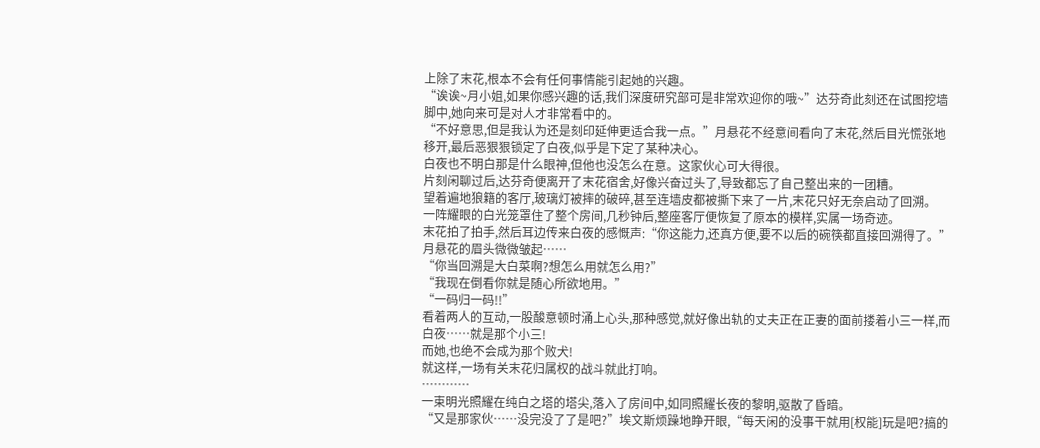上除了末花,根本不会有任何事情能引起她的兴趣。
“诶诶~月小姐,如果你感兴趣的话,我们深度研究部可是非常欢迎你的哦~”达芬奇此刻还在试图挖墙脚中,她向来可是对人才非常看中的。
“不好意思,但是我认为还是刻印延伸更适合我一点。”月悬花不经意间看向了末花,然后目光慌张地移开,最后恶狠狠锁定了白夜,似乎是下定了某种决心。
白夜也不明白那是什么眼神,但他也没怎么在意。这家伙心可大得很。
片刻闲聊过后,达芬奇便离开了末花宿舍,好像兴奋过头了,导致都忘了自己整出来的一团糟。
望着遍地狼籍的客厅,玻璃灯被摔的破碎,甚至连墙皮都被撕下来了一片,末花只好无奈启动了回溯。
一阵耀眼的白光笼罩住了整个房间,几秒钟后,整座客厅便恢复了原本的模样,实属一场奇迹。
末花拍了拍手,然后耳边传来白夜的感慨声:“你这能力,还真方便,要不以后的碗筷都直接回溯得了。”
月悬花的眉头微微皱起……
“你当回溯是大白菜啊?想怎么用就怎么用?”
“我现在倒看你就是随心所欲地用。”
“一码归一码!!”
看着两人的互动,一股酸意顿时涌上心头,那种感觉,就好像出轨的丈夫正在正妻的面前搂着小三一样,而白夜……就是那个小三!
而她,也绝不会成为那个败犬!
就这样,一场有关末花归属权的战斗就此打响。
…………
一束明光照耀在纯白之塔的塔尖,落入了房间中,如同照耀长夜的黎明,驱散了昏暗。
“又是那家伙……没完没了了是吧?”埃文斯烦躁地睁开眼,“每天闲的没事干就用[权能]玩是吧?搞的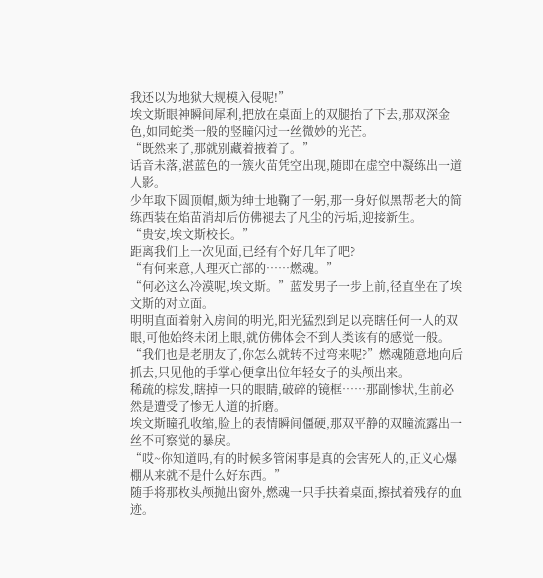我还以为地狱大规模入侵呢!”
埃文斯眼神瞬间犀利,把放在桌面上的双腿抬了下去,那双深金色,如同蛇类一般的竖瞳闪过一丝微妙的光芒。
“既然来了,那就别藏着掖着了。”
话音未落,湛蓝色的一簇火苗凭空出现,随即在虚空中凝练出一道人影。
少年取下圆顶帽,颇为绅士地鞠了一躬,那一身好似黑帮老大的简练西装在焰苗消却后仿佛褪去了凡尘的污垢,迎接新生。
“贵安,埃文斯校长。”
距离我们上一次见面,已经有个好几年了吧?
“有何来意,人理灭亡部的……燃魂。”
“何必这么冷漠呢,埃文斯。”蓝发男子一步上前,径直坐在了埃文斯的对立面。
明明直面着射入房间的明光,阳光猛烈到足以亮瞎任何一人的双眼,可他始终未闭上眼,就仿佛体会不到人类该有的感觉一般。
“我们也是老朋友了,你怎么就转不过弯来呢?”燃魂随意地向后抓去,只见他的手掌心便拿出位年轻女子的头颅出来。
稀疏的棕发,瞎掉一只的眼睛,破碎的镜框……那副惨状,生前必然是遭受了惨无人道的折磨。
埃文斯瞳孔收缩,脸上的表情瞬间僵硬,那双平静的双瞳流露出一丝不可察觉的暴戾。
“哎~你知道吗,有的时候多管闲事是真的会害死人的,正义心爆棚从来就不是什么好东西。”
随手将那枚头颅抛出窗外,燃魂一只手扶着桌面,擦拭着残存的血迹。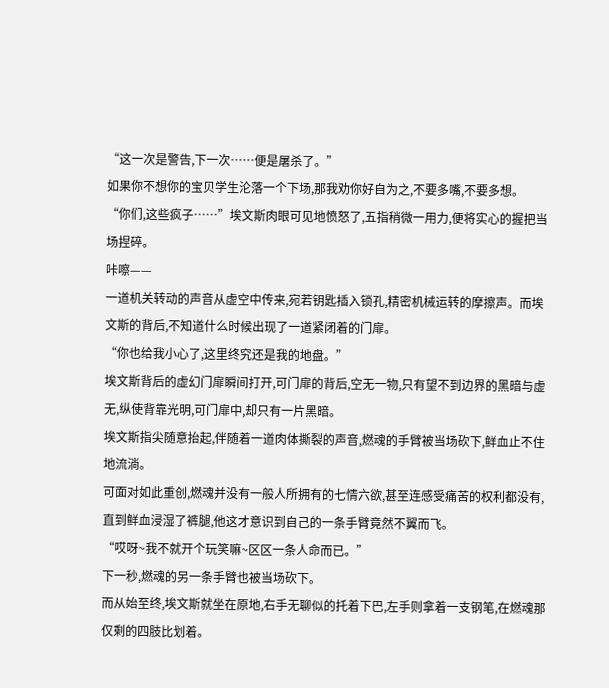“这一次是警告,下一次……便是屠杀了。”
如果你不想你的宝贝学生沦落一个下场,那我劝你好自为之,不要多嘴,不要多想。
“你们,这些疯子……”埃文斯肉眼可见地愤怒了,五指稍微一用力,便将实心的握把当场捏碎。
咔嚓——
一道机关转动的声音从虚空中传来,宛若钥匙插入锁孔,精密机械运转的摩擦声。而埃文斯的背后,不知道什么时候出现了一道紧闭着的门扉。
“你也给我小心了,这里终究还是我的地盘。”
埃文斯背后的虚幻门扉瞬间打开,可门扉的背后,空无一物,只有望不到边界的黑暗与虚无,纵使背靠光明,可门扉中,却只有一片黑暗。
埃文斯指尖随意抬起,伴随着一道肉体撕裂的声音,燃魂的手臂被当场砍下,鲜血止不住地流淌。
可面对如此重创,燃魂并没有一般人所拥有的七情六欲,甚至连感受痛苦的权利都没有,直到鲜血浸湿了裤腿,他这才意识到自己的一条手臂竟然不翼而飞。
“哎呀~我不就开个玩笑嘛~区区一条人命而已。”
下一秒,燃魂的另一条手臂也被当场砍下。
而从始至终,埃文斯就坐在原地,右手无聊似的托着下巴,左手则拿着一支钢笔,在燃魂那仅剩的四肢比划着。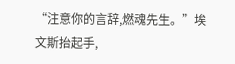“注意你的言辞,燃魂先生。”埃文斯抬起手,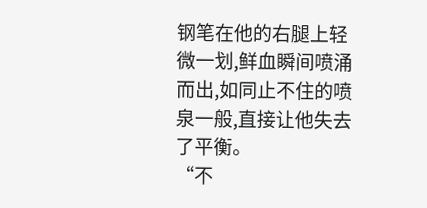钢笔在他的右腿上轻微一划,鲜血瞬间喷涌而出,如同止不住的喷泉一般,直接让他失去了平衡。
“不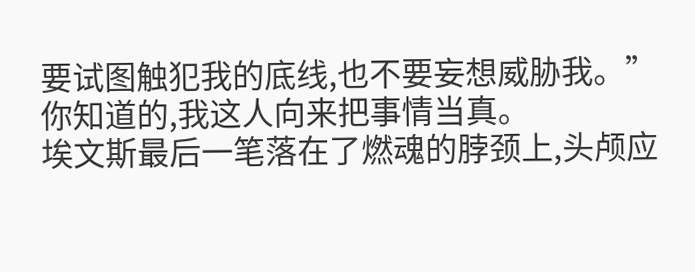要试图触犯我的底线,也不要妄想威胁我。”
你知道的,我这人向来把事情当真。
埃文斯最后一笔落在了燃魂的脖颈上,头颅应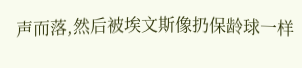声而落,然后被埃文斯像扔保龄球一样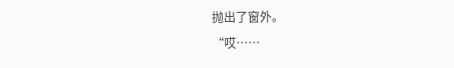抛出了窗外。
“哎……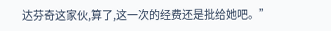达芬奇这家伙,算了,这一次的经费还是批给她吧。”